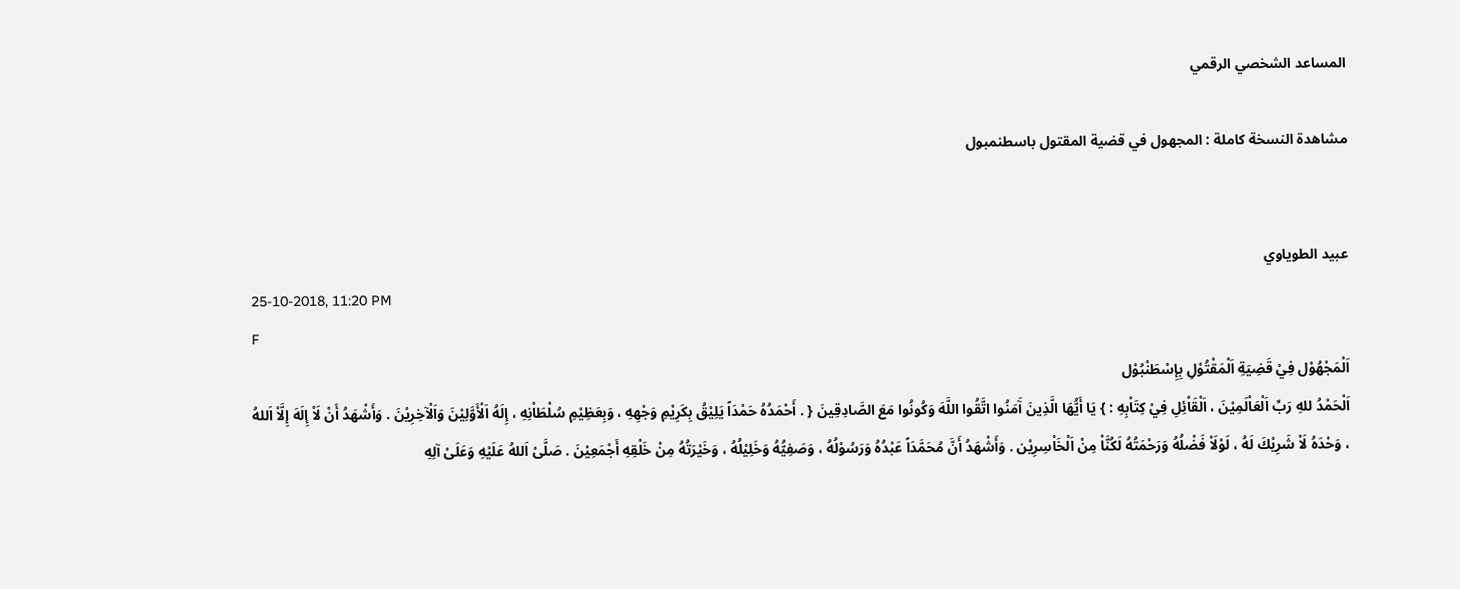المساعد الشخصي الرقمي

مشاهدة النسخة كاملة : المجهول في قضية المقتول باسطنمبول


عبيد الطوياوي
25-10-2018, 11:20 PM
F
اَلْمَجْهُوْل فِيْ قَضِيَةِ اَلْمَقْتُوْلِ بِإِسْطَنْبُوْل
اَلْحَمْدُ للهِ رَبِّ اَلْعَاْلَمِيْنَ ، اَلْقَاْئِلِ فِيْ كِتَاْبِهِ : } يَا أَيُّهَا الَّذِينَ آَمَنُوا اتَّقُوا اللَّهَ وَكُونُوا مَعَ الصَّادِقِينَ { . أَحْمَدُهُ حَمْدَاً يَلِيْقُ بِكَرِيْمِ وَجْهِهِ ، وَبِعَظِيْمِ سُلْطَاْنِهِ ، إِلَهُ اَلْأَوَّلِيْنَ وَاَلْآخِرِيْنَ . وَأَشْهَدُ أَنْ لَاْ إِلَهَ إِلَّاْ اَللهُ ، وَحْدَهُ لَاْ شَرِيْكَ لَهُ ، لَوْلَاْ فَضْلُهُ وَرَحْمَتُهُ لَكُنَّاْ مِنْ اَلْخَاْسِرِيْن . وَأَشْهَدُ أَنَّ مُحَمَّدَاً عَبْدُهُ وَرَسُوْلُهُ ، وَصَفِيُّهُ وَخَلِيْلُهُ ، وَخَيْرَتُهُ مِنْ خَلْقِهِ أَجْمَعِيْنَ . صَلَّىْ اَللهُ عَلَيْهِ وَعَلَىْ آلِهِ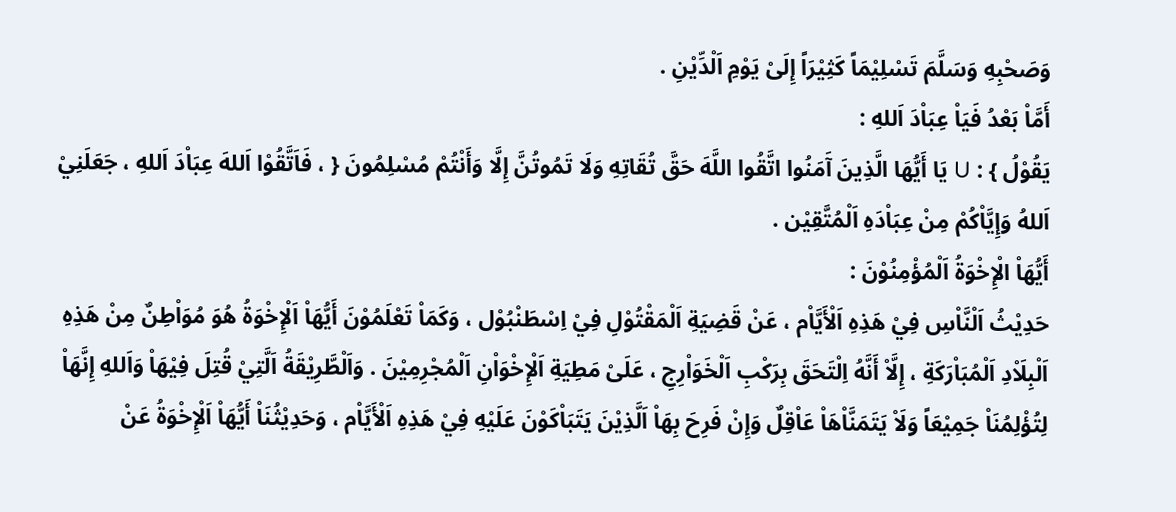وَصَحْبِهِ وَسَلَّمَ تَسْلِيْمَاً كَثِيْرَاً إِلَىْ يَوْمِ اَلْدِّيْنِ .
أَمَّاْ بَعْدُ فَيَاْ عِبَاْدَ اَللهِ :
يَقُوْلُ } : U يَا أَيُّهَا الَّذِينَ آَمَنُوا اتَّقُوا اللَّهَ حَقَّ تُقَاتِهِ وَلَا تَمُوتُنَّ إِلَّا وَأَنْتُمْ مُسْلِمُونَ { ، فَاَتَّقُوْا اَللهَ عِبَاْدَ اَللهِ ، جَعَلَنِيْ اَللهُ وَإِيَّاْكُمْ مِنْ عِبَاْدَهِ اَلْمُتَّقِيْن .
أَيُّهَاْ الْإِخْوَةُ اَلْمُؤْمِنُوْنَ :
حَدِيْثُ اَلْنَّاْسِ فِيْ هَذِهِ اَلْأَيَّاْم ، عَنْ قَضِيَةِ اَلْمَقْتُوْلِ فِيْ اِسْطَنْبُوْل ، وَكَمَاْ تَعْلَمُوْنَ أَيُّهَاْ اَلْإِخْوَةُ هُوَ مُوَاْطِنٌ مِنْ هَذِهِ اَلْبِلَاْدِ اَلْمُبَاْرَكَةِ ، إِلَّاْ أَنَّهُ اِلْتَحَقَ بِرَكْبِ اَلْخَوَاْرِجِ ، عَلَىْ مَطِيَةِ اَلْإِخْوَاْنِ اَلْمُجْرِمِيْنَ . وَاَلْطَّرِيْقَةُ اَلَّتِيْ قُتِلَ فِيْهَاْ وَاَللهِ إِنَّهَاْ لِتُؤْلِمُنَاْ جَمِيْعَاً وَلَاْ يَتَمَنَّاْهَاْ عَاْقِلٌ وَإِنْ فَرِحَ بِهَاْ اَلَّذِيْنَ يَتَبَاْكَوْنَ عَلَيْهِ فِيْ هَذِهِ اَلْأَيَّاْم ، وَحَدِيْثُنَاْ أَيُّهَاْ اَلْإِخْوَةُ عَنْ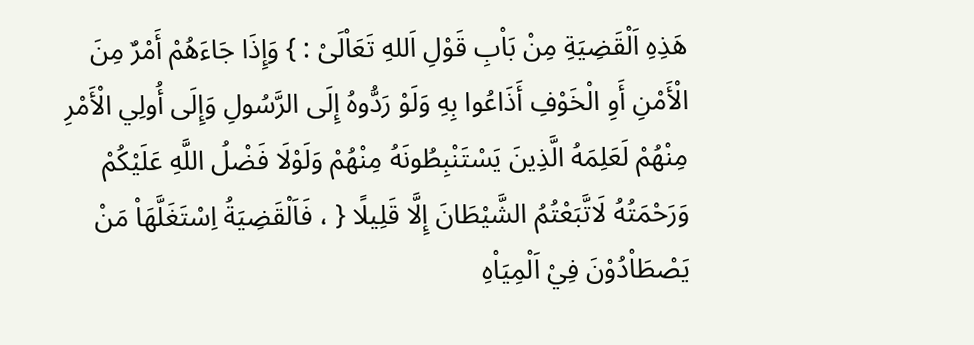هَذِهِ اَلْقَضِيَةِ مِنْ بَاْبِ قَوْلِ اَللهِ تَعَاْلَىْ : } وَإِذَا جَاءَهُمْ أَمْرٌ مِنَ الْأَمْنِ أَوِ الْخَوْفِ أَذَاعُوا بِهِ وَلَوْ رَدُّوهُ إِلَى الرَّسُولِ وَإِلَى أُولِي الْأَمْرِ مِنْهُمْ لَعَلِمَهُ الَّذِينَ يَسْتَنْبِطُونَهُ مِنْهُمْ وَلَوْلَا فَضْلُ اللَّهِ عَلَيْكُمْ وَرَحْمَتُهُ لَاتَّبَعْتُمُ الشَّيْطَانَ إِلَّا قَلِيلًا { ، فَاَلْقَضِيَةُ اِسْتَغَلَّهَاْ مَنْ يَصْطَاْدُوْنَ فِيْ اَلْمِيَاْهِ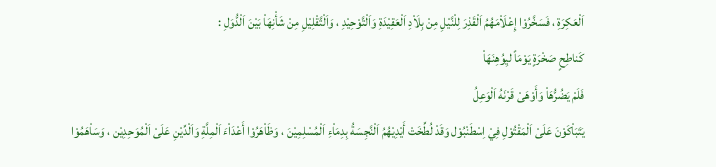اَلْعَكِرَةِ ، فَسَخَّرُوْا إِعْلَاْمَهُمُ اَلْقَذِرَ لِلْنَّيْلِ مِنْ بِلَاْدِ اَلْعَقِيْدَةِ وَاَلْتَّوْحِيْدِ ، وَاَلْتَّقْلِيْلِ مِنْ شَأْنِهَاْ بَيْنَ اَلْدُّوَلِ :
كَناطِحٍ صَخْرَةٍ يَوْمَاً ليِوُهِنَهَاْ
فَلَمْ يَضُرُّهَاْ وَأَوْهَىْ قَرْنَهُ اَلْوَعِلُ
يَتَبَاْكَوْنَ عَلَىْ اَلْمَقْتُوْلِ فِيْ اِسْطَنْبُوْل وَقَدْ لُطِّخَتْ أَيْدِيْهُمُ اَلْنَّجِسَةُ بِدِمَاْءِ اَلْمُسْلِمِيْنَ ، وَظَاْهَرُوْا أَعْدَاْءَ اَلْمِلَّةِ وَاَلْدِّيْنِ عَلَىْ اَلْمُوَحِدِيْن ، وَسَاْهَمُوْا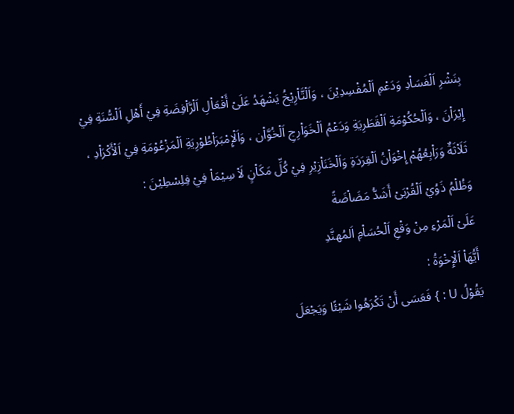بِنَشْرِ اَلْفَسَاْدِ وَدَعْمِ اَلْمُفْسِدِيْنَ ، وَاَلْتَّاْرِيْخُ يَشْهَدُ عَلَىْ أَفْعَاْلِ اَلْرَّاْفِضَةِ فِيْ أَهْلِ اَلْسُّنَةِ فِيْ إِيْرَاْنَ ، وَاَلْحُكُوْمَةِ اَلْقَطَرِيَةِ وَدَعْمُ اَلْخَوَاْرِجِ اَلْخُوَّاْن ، وَاَلْإِمْبَرَاْطُوْرِيَةِ اَلْمَزْعُوْمَةِ فِيْ اَلْأَكْرَاْدِ ، ثَلَاْثَةٌ وَرَاْبِعُهُمْ إِخْوَاْنُ اَلْقِرَدَةِ وَاَلْخَنَاْزِيْرِ فِيْ كُلِّ مَكَاْنٍ لَاْ سِيْمَاْ فِيْ فِلِسْطِيْنَ :
وَظُلْمُ ذَوُيْ اَلْقُرْبَىْ أَشَدُّ مَضَاْضَةً
عَلَىْ اَلْمَرْءِ مِنْ وَقْعِ اَلْحُسَاْمِ اَلمُهنَّدِ
أَيُّهَاْ اَلْإِخْوَةُ :
يَقُوْلُ U : } فَعَسَى أَنْ تَكْرَهُوا شَيْئًا وَيَجْعَلَ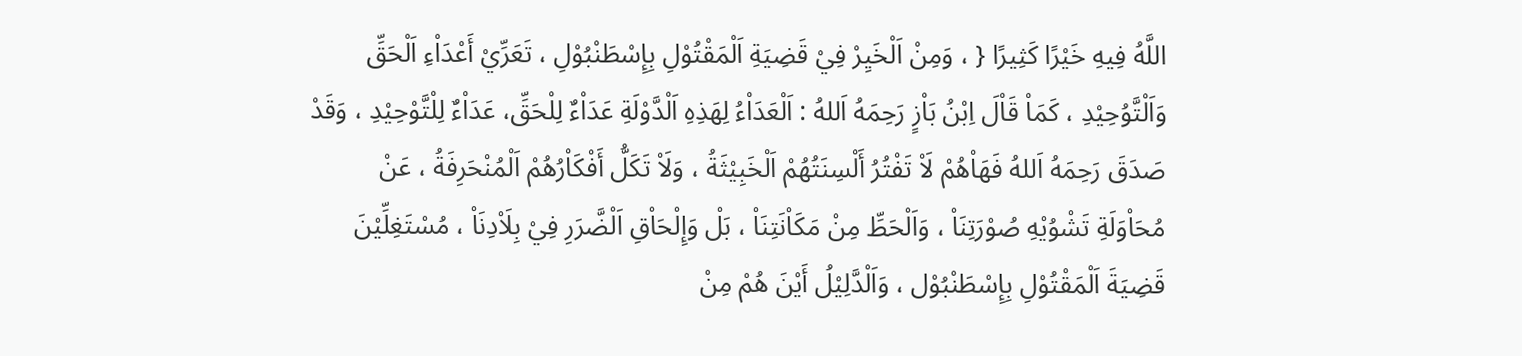اللَّهُ فِيهِ خَيْرًا كَثِيرًا { ، وَمِنْ اَلْخَيِرْ فِيْ قَضِيَةِ اَلْمَقْتُوْلِ بِإِسْطَنْبُوْلِ ، تَعَرِّيْ أَعْدَاْءِ اَلْحَقِّ وَاَلْتَّوُحِيْدِ ، كَمَاْ قَاْلَ اِبْنُ بَاْزٍ رَحِمَهُ اَللهُ : اَلْعَدَاْءُ لِهَذِهِ اَلْدَّوْلَةِ عَدَاْءٌ لِلْحَقِّ، عَدَاْءٌ لِلْتَّوْحِيْدِ ، وَقَدْ صَدَقَ رَحِمَهُ اَللهُ فَهَاْهُمْ لَاْ تَفْتُرُ أَلْسِنَتُهُمْ اَلْخَبِيْثَةُ ، وَلَاْ تَكَلُّ أَفْكَاْرُهُمْ اَلْمُنْحَرِفَةُ ، عَنْ مُحَاْوَلَةِ تَشْوُيْهِ صُوْرَتِنَاْ ، وَاَلْحَطِّ مِنْ مَكَاْنَتِنَاْ ، بَلْ وَإِلْحَاْقِ اَلْضَّرَرِ فِيْ بِلَاْدِنَاْ ، مُسْتَغِلِّيْنَ قَضِيَةَ اَلْمَقْتُوْلِ بِإِسْطَنْبُوْل ، وَاَلْدَّلِيْلُ أَيْنَ هُمْ مِنْ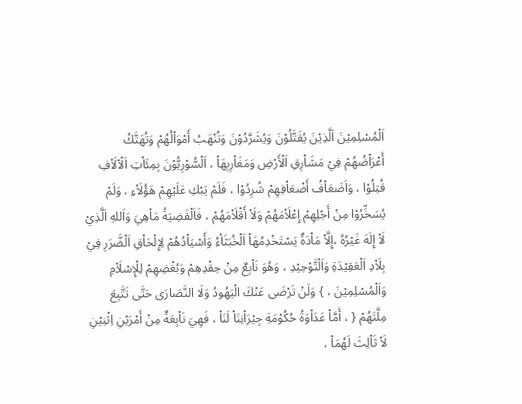اَلْمُسْلِمِيْنَ اَلَّذِيْنَ يُقَتَّلُوْنَ وَيُشَرَّدُوْنَ وَتُنْهَبُ أَمْوَاْلُهُمْ وَتُهَتَّكُ أَعْرَاْضُهُمْ فِيْ مَشَاْرِقِ اَلْأَرْضِ وَمَغَاْرِبِهَاْ ، اَلْسُّوْرِيُّوْنَ بِمِئَاْتِ اَلْآلَاْفِ قُتِلُوْا ، وَاَضَعَاْفُ أَضْعَاْفِهِمْ شُرِدُوْا ، فَلَمْ يَبْكِ عَلَيْهِمْ هَؤُلَاْءِ ، وَلَمْ يُسَخِّرُوْا مِنْ أَجْلِهِمْ إِعْلَاْمَهُمْ وَلَاْ أَقْلَاْمَهُمْ ، فَاَلْقَضِيَةُ مَاْهِيَ وَاَللهِ اَلَّذِيْ لَاْ إِلَهَ غَيْرُهُ ،إِلَّاْ مَاْدَةٌ يَسْتَخْدِمُهَاْ اَلْخُبَثَاْءُ وَأَسْيَاْدُهُمْ لِإِلْحَاْقِ اَلْضَّرَرِ فِيْ بِلَاْدِ اَلْعَقِيْدَةِ وَاَلْتَّوْحِيْدِ ، وَهُوَ نَاْبِعٌ مِنْ حِقْدِهِمْ وَبُغْضِهِمْ لِلْإِسْلَاْمِ وَاَلْمُسْلِمِيْنَ ، } وَلَنْ تَرْضَى عَنْكَ الْيَهُودُ وَلَا النَّصَارَى حَتَّى تَتَّبِعَ مِلَّتَهُمْ { ، أَمَّاْ عَدَاْوَةُ حُكُوْمَةِ جِيْرَاْنِنَاْ لَنَاْ ، فَهِيَ نَاْبِعَةٌ مِنْ أَمْرَيْنِ اِثْنِيْنِ لَاْ ثَاْلِثَ لَهُمَاْ ،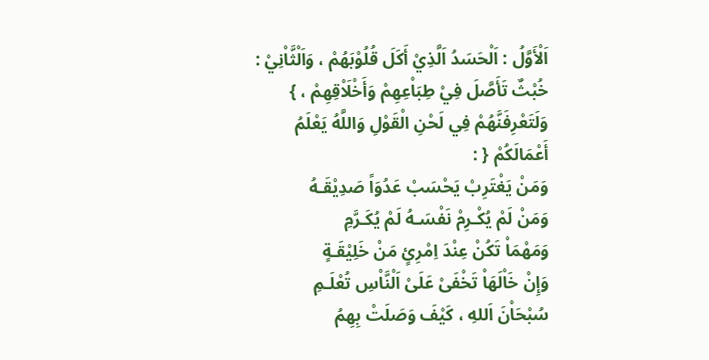اَلْأَوَّلُ : اَلْحَسَدُ اَلَّذِيْ أَكَلَ قُلُوْبَهُمْ ، وَاَلْثَّاْنِيْ : خُبْثٌ تَأَصَّلَ فِيْ طِبَاْعِهِمْ وَأَخْلَاْقِهِمْ ، } وَلَتَعْرِفَنَّهُمْ فِي لَحْنِ الْقَوْلِ وَاللَّهُ يَعْلَمُ أَعْمَالَكُمْ { :
وَمَنْ يَغْتَرِبْ يَحْسَبْ عَدُوَاً صَدِيْقَـهُ
وَمَنْ لَمْ يُكْـرِمْ نَفْسَـهُ لَمْ يُكَـرَّمِ
وَمَهْمَاْ تَكُنْ عِنْدَ اِمْرِئٍ مَنْ خَلِيْقَـةٍ
وَإِنْ خَاْلَهَاْ تَخْفَىْ عَلَىْ اَلْنَّاْسِ تُعْلَـمِ
سُبْحَاْنَ اَللهِ ، كَيْفَ وَصَلَتْ بِهِمُ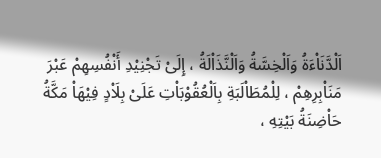اَلْدَّنَاْءَةُ وَاَلْخِسَّةُ وَاَلْنَّذَاْلَةُ ، إِلَىْ تَجْنِيْدِ أَنْفُسِهِمْ عَبْرَ مَنَاْبِرِهِمْ ، لِلْمُطَاْلَبَةِ بِاَلْعُقُوْبَاْتِ عَلَىْ بِلَاْدٍ فِيْهَاْ مَكَّةُ حَاْضِنَةُ بَيْتِهِ ،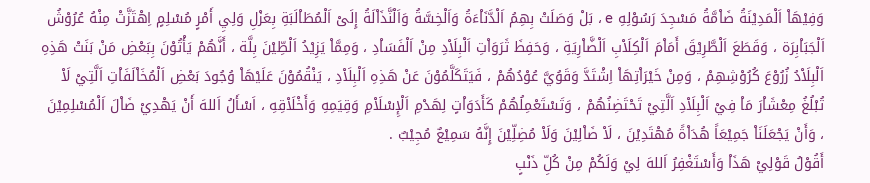وَفِيْهَاْ اَلْمَدِيْنَةُ ضَاْمَّةُ مَسْجِدَ رَسُوْلِهِ e ، بَلْ وَصَلَتْ بِهِمُ اَلْدَّنَاْءَةُ وَاَلْخِسَّةُ وَاَلْنَّذَاْلَةُ إِلَىْ اَلْمُطَاْلَبَةِ بِعَزْلِ وَلِيِ أَمْرٍ مُسْلِمٍ اِهْتَزَّتْ مِنْهُ عُرُوْشُ اَلْجَبَاْبِرَة ، وَقَطَعَ اَلْطَّرِيْقَ أَمَاْمَ اَلْكِلَاْبِ اَلْضَّاْرِيَةِ ، وَحَفِظَ ثَرَوَاْتِ اَلْبِلَاْدِ مِنْ اَلْفَسَاْدِ ، وَمِمَّاْ يَزِيْدُ اَلْطِّيْنَ بِلَّة ، أَنَّهُمْ يَأْتُوْنَ بِبَعْضِ مَنْ بَنَتْ هَذِهِ اَلْبِلَاْدُ زُرُوْعَ كُرُوْشِهِمْ ، وَمِنْ خَيْرَاْتِهَاْ اِشْتَدَّ وَقَوُيَّ عُوْدُهُمْ ، فَيَتَكَلَّمُوْنَ عَنْ هَذِهِ اَلْبِلَاْدِ ، يَنْقُمُوْنَ عَلَيْهَاْ وُجُودَ بَعْضِ اَلْمُخَاْلَفَاْتِ اَلَّتِيْ لَاْ تُبْلُغُ مِعْشَاْرَ مَاْ فِيْ اَلْبِلَاْدِ اَلَّتِيْ تَحْتَضِنُهُمْ ، وَتَسْتَعْمِلُهُمْ كَأَدَوَاْتٍ لِهَدْمِ اَلْإِسْلَاْمِ وَقِيَمِهِ وَأَخْلَاْقِهِ ، اَسْأَلُ اَللهَ أَنْ يَهْدِيْ ضَاْلَ اَلْمُسْلِمِيْنَ ، وَأَنْ يَجْعَلَنَاْ جَمِيْعَاً هُدَاْةً مُهْتَدِيْنَ ، لَاْ ضَاْلِيْنَ وَلَاْ مُضِلِّيْنَ إِنَّهُ سَمِيْعٌ مُجِيْبٌ .
أَقُوْلُ قَوْلِيْ هَذَاْ وَأَسْتَغْفِرُ اَللهَ لِيْ وَلَكُمْ مِنْ كُلِّ ذَنْبٍ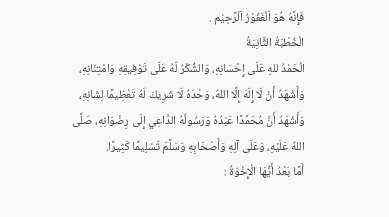فَإِنَّهُ هُوَ اَلْغَفُوْرُ اَلْرَّحِيْم .
الْخُطْبَةُ الثَّانِيَةُ
الْحَمْدُ للهِ عَلَى إِحْسَانِهِ، وَالشُّكْرُ لَهُ عَلَى تَوْفِيقِهِ وَامْتِنَانِهِ، وَأَشْهَدُ أَنْ لَا إِلَهَ إِلَّا اللهُ، وَحْدَهُ لَا شَرِيكَ لَهُ تَعْظِيمًا لِشَانِهِ، وَأَشْهَدُ أَنَّ مُحَمَّدًا عَبْدُهُ وَرَسُولُهُ الدَّاعِي إِلَى رِضْوَانِهِ، صَلَّى اللهُ عَلَيْهِ، وَعَلَى آلِهِ وَأَصْحَابِهِ وَسَلَّمَ تَسْلِيمًا كَثِيرًا.
أَمَّا بَعْدُ أَيُّهَا الْإِخْوَةُ :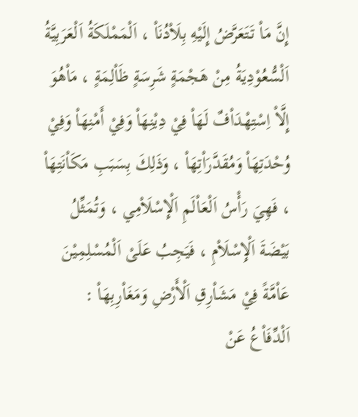إِنَّ مَاْ تَتَعَرَّضُ إِلَيْهِ بِلَاْدُنَاْ ، اَلْمَمْلَكَةُ اَلْعَرَبِيَّةُ اَلْسُّعُوْدِيَةُ مِنْ هَجْمَةٍ شَرِسَةٍ ظَاْلِمَةٍ ، مَاْهُوَ إِلَّاْ اِسْتِهْدَاْفٌ لَهَاْ فِيْ دِيْنِهَاْ وَفِيْ أَمْنِهَاْ وَفِيْ وُحْدَتِهَاْ وَمُقَدَّرَاْتِهَاْ ، وَذَلِكَ بِسَبَبِ مَكَاْنَتِهَاْ ، فَهِيَ رَأْسُ اَلْعَاْلَمِ اَلْإِسْلَاْمِي ، وَتُمَثِّلُ بَيْضَةَ اَلْإِسْلَاْمِ ، فَيَجِبُ عَلَىْ اَلْمُسْلِمِيْنَ عَاْمَّةً فِيْ مَشَاْرِقِ اَلْأَرْضِ وَمَغَاْرِبِهَاْ : اَلْدِّفَاْعُ عَنْ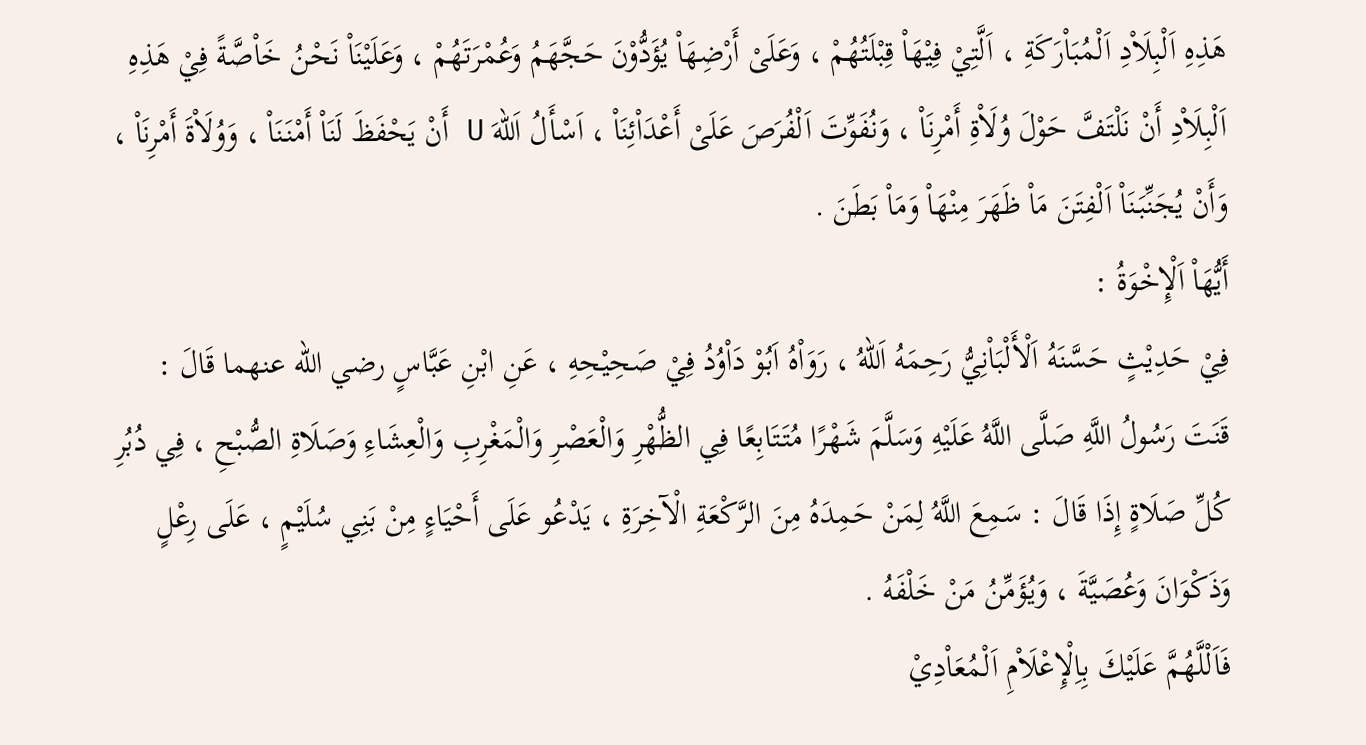هَذِهِ اَلْبِلَاْدِ اَلْمُبَاْرَكَةِ ، اَلَّتِيْ فِيْهَاْ قِبْلَتُهُمْ ، وَعَلَىْ أَرْضِهَاْ يُؤَدُّوْنَ حَجَّهَمُ وَعُمْرَتَهُمْ ، وَعَلَيْنَاْ نَحْنُ خَاْصَّةً فِيْ هَذِهِ اَلْبِلَاْدِ أَنْ نَلْتَفَّ حَوْلَ وُلَاْةِ أَمْرِنَاْ ، وَنُفَوِّتَ اَلْفُرَصَ عَلَىْ أَعْدَاْئِنَاْ ، اَسْأَلُ اَللهَ U أَنْ يَحْفَظَ لَنَاْ أَمْنَنَاْ ، وَوُلَاْةَ أَمْرِنَاْ ، وَأَنْ يُجَنِّبَنَاْ اَلْفِتَنَ مَاْ ظَهَرَ مِنْهَاْ وَمَاْ بَطَنَ .
أَيُّهَاْ اَلْإِخْوَةُ :
فِيْ حَدِيْثٍ حَسَّنَهُ اَلْأَلْبَاْنِيُّ رَحِمَهُ اَللهُ ، رَوَاْهُ اَبُوْ دَاْوُدُ فِيْ صَحِيْحِهِ ، عَنِ ابْنِ عَبَّاسٍ رضي الله عنهما قَالَ : قَنَتَ رَسُولُ اللَّهِ صَلَّى اللَّهُ عَلَيْهِ وَسَلَّمَ شَهْرًا مُتَتَابِعًا فِي الظُّهْرِ وَالْعَصْرِ وَالْمَغْرِبِ وَالْعِشَاءِ وَصَلَاةِ الصُّبْحِ ، فِي دُبُرِ كُلِّ صَلَاةٍ إِذَا قَالَ : سَمِعَ اللَّهُ لِمَنْ حَمِدَهُ مِنَ الرَّكْعَةِ الْآخِرَةِ ، يَدْعُو عَلَى أَحْيَاءٍ مِنْ بَنِي سُلَيْمٍ ، عَلَى رِعْلٍ وَذَكْوَانَ وَعُصَيَّةَ ، وَيُؤَمِّنُ مَنْ خَلْفَهُ .
فَاَلْلَّهُمَّ عَلَيْكَ بِاِلْإِعْلَاْمِ اَلْمُعَاْدِيْ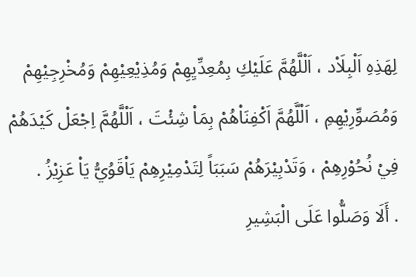لِهَذِهِ اَلْبِلَاْد ، اَلْلَّهُمَّ عَلَيْكِ بِمُعِدِّيِهِمْ وَمُذِيْعِيْهِمْ وَمُخْرِجِيْهِمْ وَمُصَوِّرِيْهِمِ ، اَلْلَّهُمَّ اَكْفِنَاْهُمْ بِمَاْ شِئْتَ ، اَلْلَّهُمَّ اِجْعَلْ كَيْدَهُمْ فِيْ نُحُوْرِهِمْ ، وَتَدْبِيْرَهُمْ سَبَبَاً لِتَدْمِيْرِهِمْ يَاْقَوُيُّ يَاْ عَزِيْزُ .
. أَلَا وَصَلُّوا عَلَى الْبَشِيرِ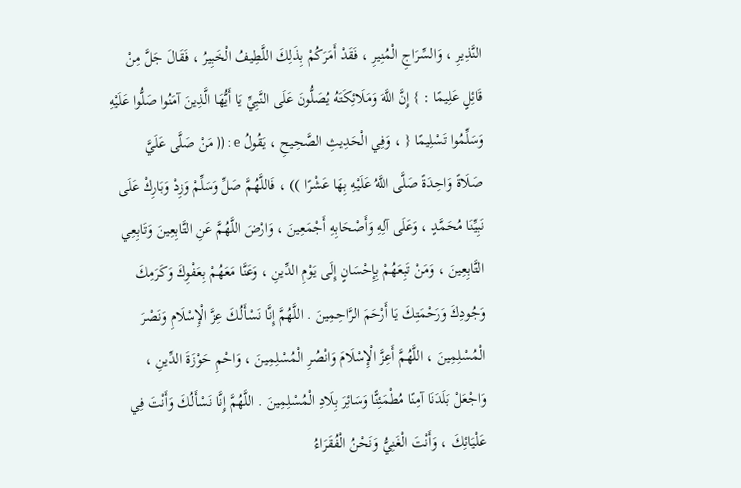النَّذِيرِ ، وَالسِّرَاجِ الْمُنِيرِ ، فَقَدْ أَمَرَكُمْ بِذَلِكَ اللَّطِيفُ الْخَبِيرُ ، فَقَالَ جَلَّ مِنْ قَائِلٍ عَلِيمًا : } إِنَّ اللَّهَ وَمَلَائِكَتَهُ يُصَلُّونَ عَلَى النَّبِيِّ يَا أَيُّهَا الَّذِينَ آمَنُوا صَلُّوا عَلَيْهِ وَسَلِّمُوا تَسْلِيمًا { ، وَفِي الْحَدِيثِ الصَّحِيحِ ، يَقُولُ e : (( مَنْ صَلَّى عَلَيَّ صَلَاةً وَاحِدَةً صَلَّى اللَّهُ عَلَيْهِ بِهَا عَشْرًا )) ، فَاللَّهُمَّ صَلِّ وَسَلِّمْ وَزِدْ وَبَارِكْ عَلَى نَبِيِّنَا مُحَمَّدٍ ، وَعَلَى آلِهِ وَأَصْحَابِهِ أَجْمَعِينَ ، وَارْضَ اللَّهُمَّ عَنِ التَّابِعِينَ وَتَابِعِي التَّابِعِينَ ، وَمَنْ تَبِعَهُمْ بِإِحْسَانٍ إِلَى يَوْمِ الدِّينِ ، وَعَنَّا مَعَهُمْ بِعَفْوِكَ وَكَرَمِكَ وَجُودِكَ وَرَحْمَتِكَ يَا أَرْحَمَ الرَّاحِمِينَ . اللَّهُمَّ إِنَّا نَسْأَلُكَ عِزَّ الْإِسْلَامِ وَنَصْرَ الْمُسْلِمِينَ ، اللَّهُمَّ أَعِزَّ الْإِسْلَامَ وَانْصُرِ الْمُسْلِمِينَ ، وَاحْمِ حَوْزَةَ الدِّينِ ، وَاجْعَلْ بَلَدَنَا آمِنًا مُطْمَئِنًّا وَسَائِرَ بِلَادِ الْمُسْلِمِينَ . اللَّهُمَّ إِنَّا نَسْأَلُكَ وَأَنْتَ فِي عَلْيَائِكَ ، وَأَنْتَ الْغَنِيُّ وَنَحْنُ الْفُقَرَاءُ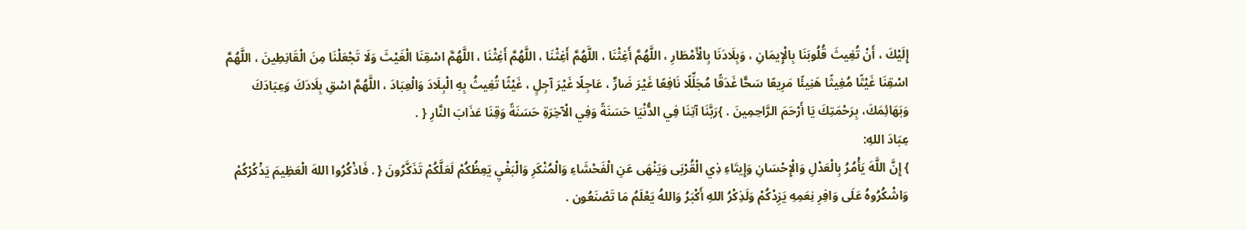إِلَيْكَ ، أَنْ تُغِيثَ قُلُوبَنَا بِالْإِيمَانِ ، وَبِلَادَنَا بِالْأَمْطَارِ ، اللَّهُمَّ أَغِثْنَا ، اللَّهُمَّ أَغِثْنَا ، اللَّهُمَّ أَغِثْنَا ، اللَّهُمَّ اسْقِنَا الْغَيْثَ وَلَا تَجْعَلْنَا مِنَ الْقَانِطِينَ ، اللَّهُمَّ اسْقِنَا غَيْثًا مُغِيثًا هَنِيئًا مَرِيعًا سَحًّا غَدَقًا مُجَلِّلًا نَافِعًا غَيْرَ ضَارٍّ ، عَاجِلًا غَيْرَ آجِلٍ ، غَيْثًا تُغِيثُ بِهِ الْبِلَادَ وَالْعِبَادَ ، اللَّهُمَّ اسْقِ بِلَادَكَ وَعِبَادَكَ وَبَهَائِمَكَ، بِرَحْمَتِكَ يَا أَرْحَمَ الرَّاحِمِينَ . }رَبَّنَا آتِنَا فِي الدُّنْيَا حَسَنَةً وَفِي الْآخِرَةِ حَسَنَةً وَقِنَا عَذَابَ النَّارِ { .
عِبَادَ اللهِ:
} إِنَّ اللَّهَ يَأْمُرُ بِالْعَدْلِ وَالْإِحْسَانِ وَإِيتَاءِ ذِي الْقُرْبَى وَيَنْهَى عَنِ الْفَحْشَاءِ وَالْمُنْكَرِ وَالْبَغْيِ يَعِظُكُمْ لَعَلَّكُمْ تَذَكَّرُونَ { . فَاذْكُرُوا اللهَ الْعَظِيمَ يَذْكُرْكُمْ وَاشْكُرُوهُ عَلَى وَافِرِ نِعَمِهِ يَزِدْكُمْ وَلَذِكْرُ اللهِ أَكْبَرُ وَاللهُ يَعْلَمُ مَا تَصْنَعُون .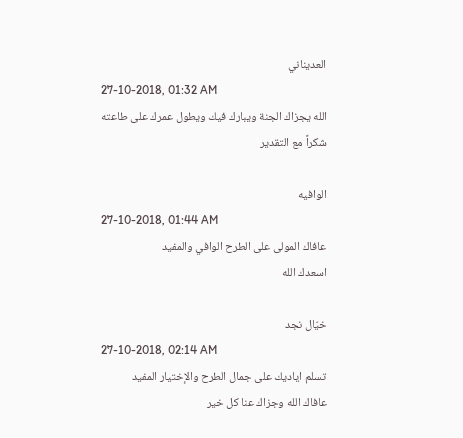العديناني
27-10-2018, 01:32 AM
الله يجزاك الجنة ويبارك فيك ويطول عمرك على طاعته
شكراً مع التقدير

الوافيه
27-10-2018, 01:44 AM
عافاك المولى على الطرح الوافي والمفيد
اسعدك الله

خيّال نجد
27-10-2018, 02:14 AM
تسلم اياديك على جمال الطرح والإختيار المفيد
عافاك الله وجزاك عنا كل خير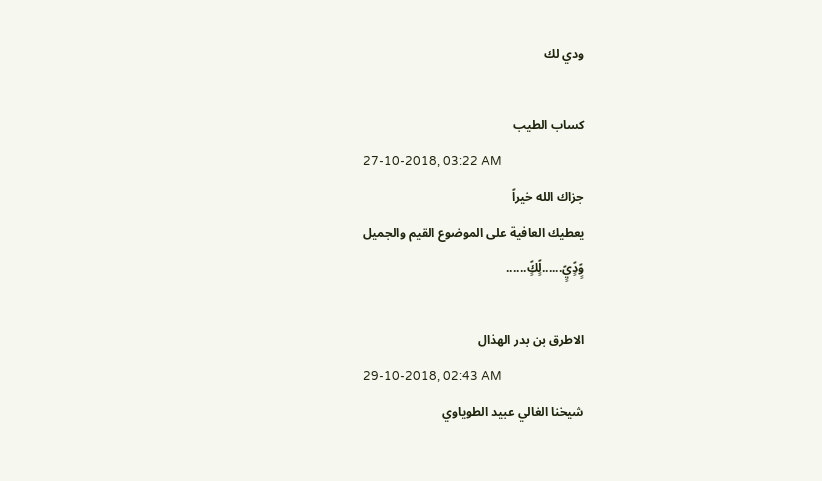ودي لك

كساب الطيب
27-10-2018, 03:22 AM
جزاك الله خيراً
يعطيك العافية على الموضوع القيم والجميل
وًٍدًٍيًٍ......لًٍكًٍ......

الاطرق بن بدر الهذال
29-10-2018, 02:43 AM
شيخنا الغالي عبيد الطوياوي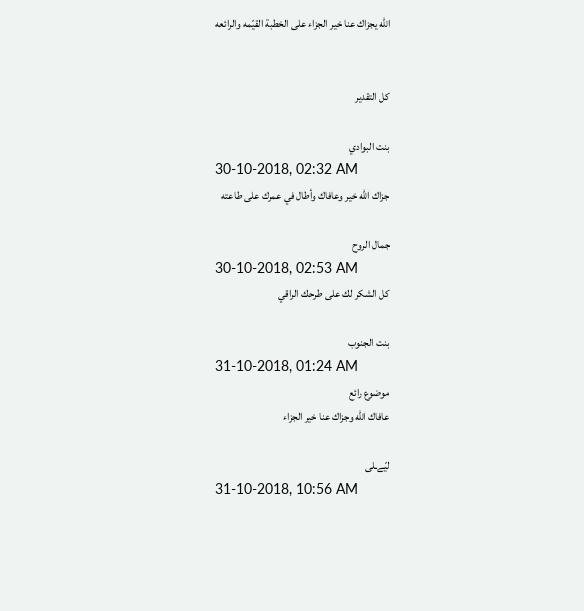الله يجزاك عنا خير الجزاء على الخطبة القيّمه والرائعه


كل التقدير

بنت البوادي
30-10-2018, 02:32 AM
جزاك الله خير وعافاك وأطال في عمرك على طاعته

جمال الروح
30-10-2018, 02:53 AM
كل الشكر لك على طرحك الراقي

بنت الجنوب
31-10-2018, 01:24 AM
موضوع رائع
عافاك الله وجزاك عنا خير الجزاء

ليّےـلى
31-10-2018, 10:56 AM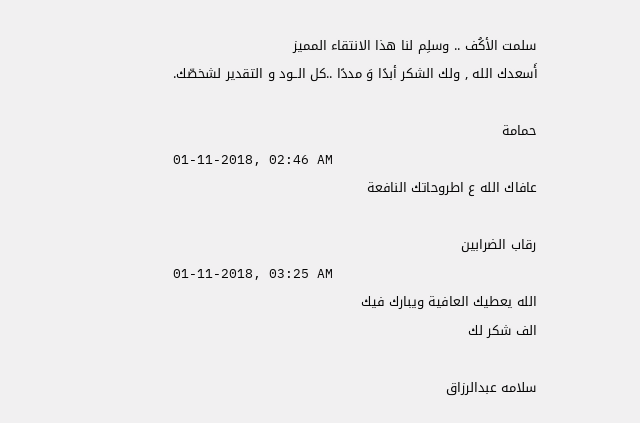سلمت الأكُف .. وسلِم لنا هذا الانتقاء المميز
أَسعدك الله , ولك الشكر أبدًا وَ مددًا ..كل الــود و التقدير لشخصّك.

حمامة
01-11-2018, 02:46 AM
عافاك الله ع اطروحاتك النافعة

رقاب الضرابين
01-11-2018, 03:25 AM
الله يعطيك العافية ويبارك فيك
الف شكر لك

سلامه عبدالرزاق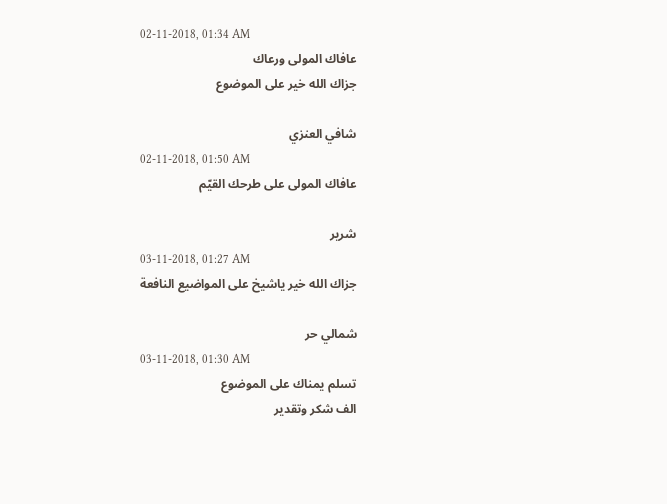02-11-2018, 01:34 AM
عافاك المولى ورعاك
جزاك الله خير على الموضوع

شافي العنزي
02-11-2018, 01:50 AM
عافاك المولى على طرحك القيّم

شرير
03-11-2018, 01:27 AM
جزاك الله خير ياشيخ على المواضيع النافعة

شمالي حر
03-11-2018, 01:30 AM
تسلم يمناك على الموضوع
الف شكر وتقدير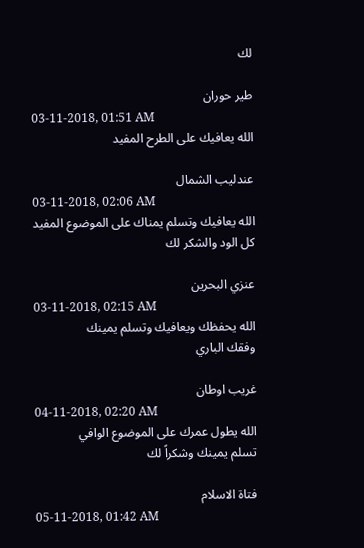لك

طير حوران
03-11-2018, 01:51 AM
الله يعافيك على الطرح المفيد

عندليب الشمال
03-11-2018, 02:06 AM
الله يعافيك وتسلم يمناك على الموضوع المفيد
كل الود والشكر لك

عنزي البحرين
03-11-2018, 02:15 AM
الله يحفظك ويعافيك وتسلم يمينك
وفقك الباري

غريب اوطان
04-11-2018, 02:20 AM
الله يطول عمرك على الموضوع الوافي
تسلم يمينك وشكراً لك

فتاة الاسلام
05-11-2018, 01:42 AM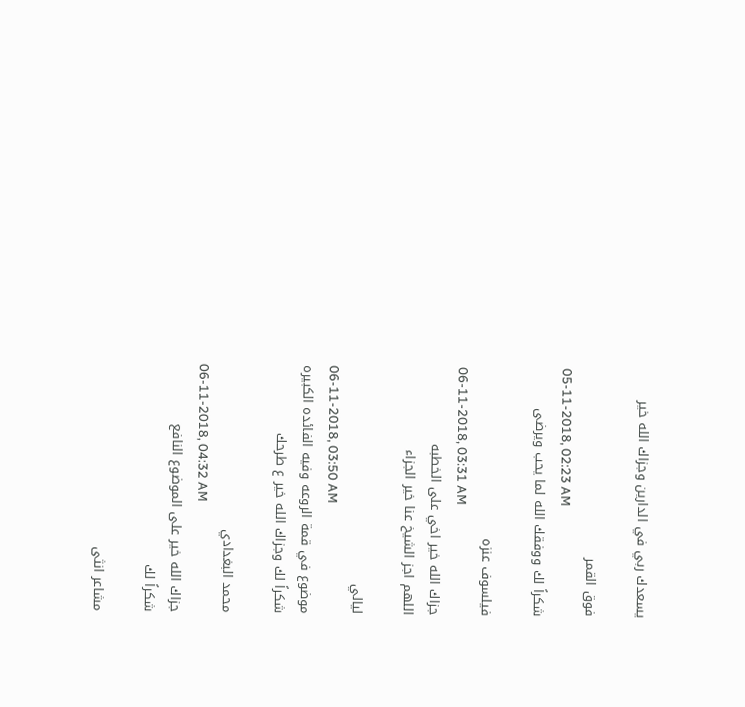يسعدك ربي في الدارين وجزاك الله خير

فوق القمر
05-11-2018, 02:23 AM
شكراً لك ووفقك الله لما يحب ويرضى

فيلسوف عنزه
06-11-2018, 03:31 AM
جزاك الله خير اخي على الخطبه
اللهم اجز الشيخ عنا خير الجزاء

ليالي
06-11-2018, 03:50 AM
موضوع في قمة الروعه وفيه الفائده الكبيره
شكراً لك وجزاك الله خير ع طرحك

محمد البغدادي
06-11-2018, 04:32 AM
جزاك الله خير على الموضوع النافع
شكراً لك

مشاعر انثى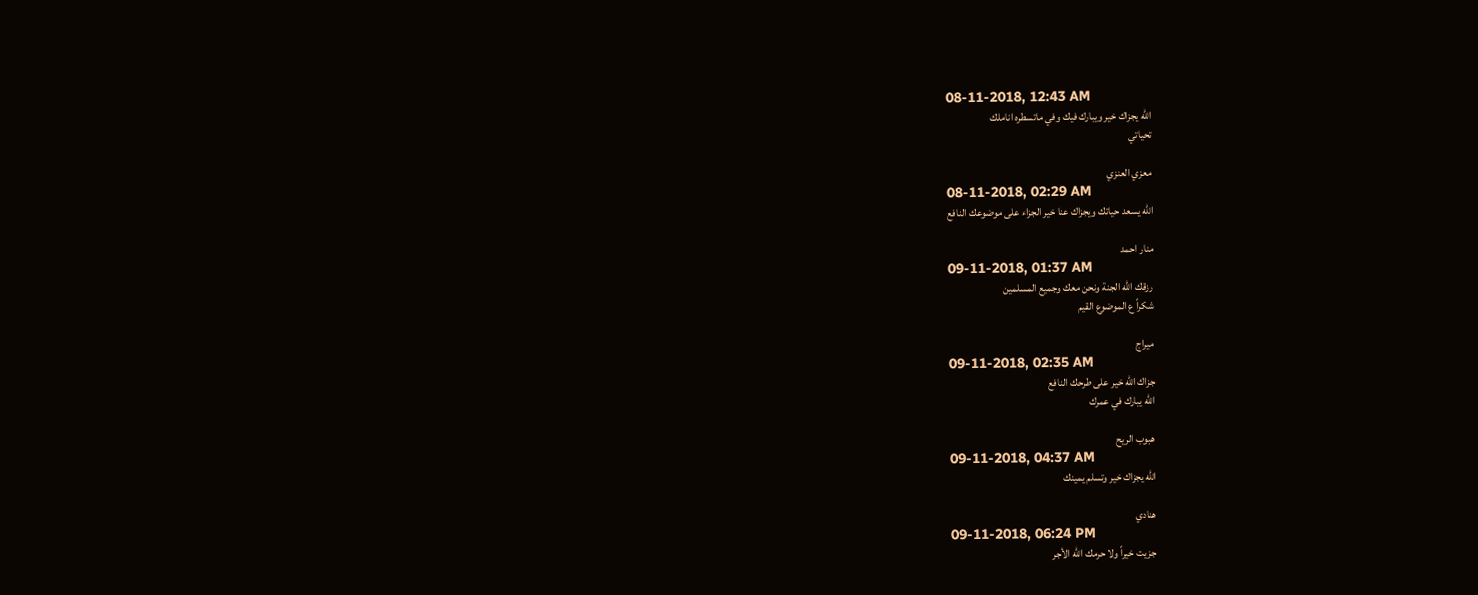08-11-2018, 12:43 AM
الله يجزاك خير ويبارك فيك وفي ماتسطره اناملك
تحياتي

معزي العنزي
08-11-2018, 02:29 AM
الله يسعد حياتك ويجزاك عنا خير الجزاء على موضوعك النافع

منار احمد
09-11-2018, 01:37 AM
رزقك الله الجنة ونحن معك وجميع المسلمين
شكراً ع الموضوع القيم

ميراج
09-11-2018, 02:35 AM
جزاك الله خير على طرحك النافع
الله يبارك في عمرك

هبوب الريح
09-11-2018, 04:37 AM
الله يجزاك خير وتسلم يمينك

هنادي
09-11-2018, 06:24 PM
جزيت خيراً ولا حرمك الله الأجر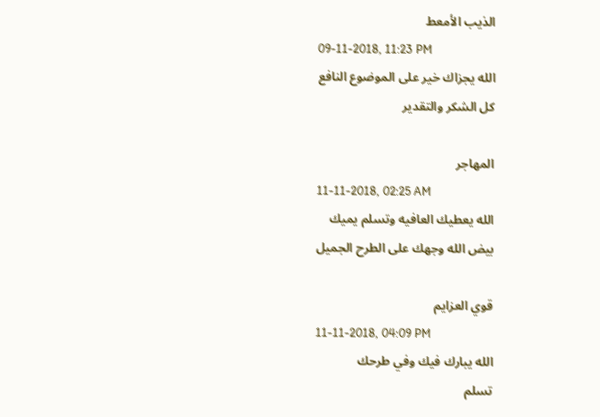الذيب الأمعط
09-11-2018, 11:23 PM
الله يجزاك خير على الموضوع النافع
كل الشكر والتقدير

المهاجر
11-11-2018, 02:25 AM
الله يعطيك العافيه وتسلم يميك
بيض الله وجهك على الطرح الجميل

قوي العزايم
11-11-2018, 04:09 PM
الله يبارك فيك وفي طرحك
تسلم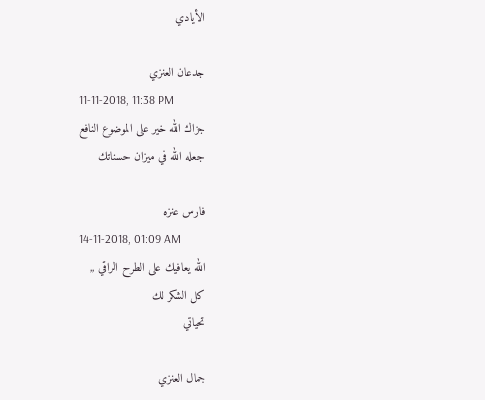الأيادي

جدعان العنزي
11-11-2018, 11:38 PM
جزاك الله خير على الموضوع النافع
جعله الله في ميزان حسناتك

فارس عنزه
14-11-2018, 01:09 AM
الله يعافيك على الطرح الراقي ,,
كل الشكر لك
تحياتي

جمال العنزي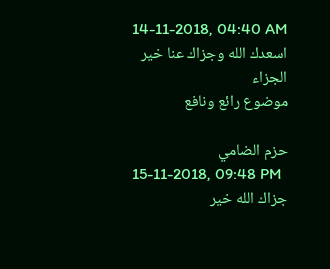14-11-2018, 04:40 AM
اسعدك الله وجزاك عنا خير الجزاء
موضوع رائع ونافع

حزم الضامي
15-11-2018, 09:48 PM
جزاك الله خير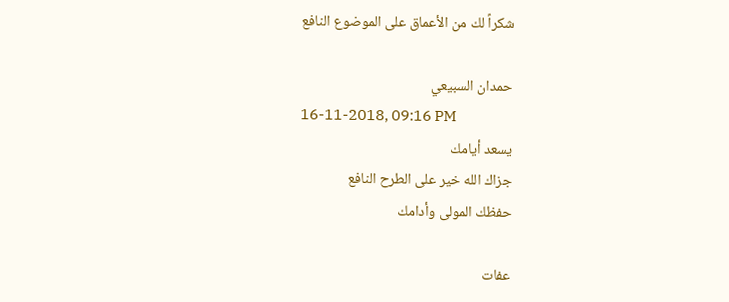شكراً لك من الأعماق على الموضوع النافع

حمدان السبيعي
16-11-2018, 09:16 PM
يسعد أيامك
جزاك الله خير على الطرح النافع
حفظك المولى وأدامك

عفات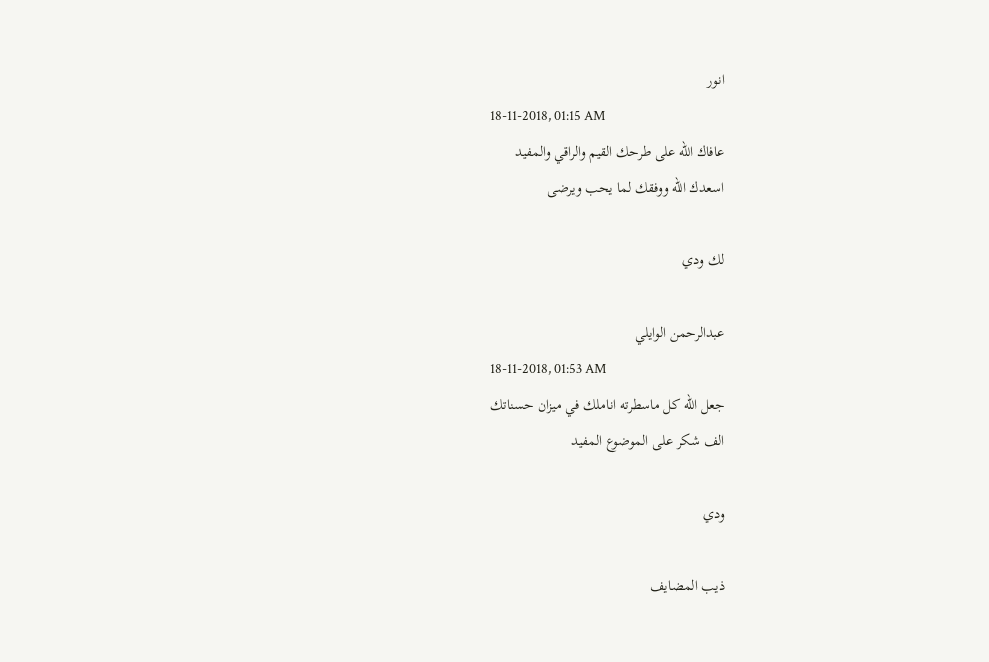انور
18-11-2018, 01:15 AM
عافاك الله على طرحك القيم والراقي والمفيد
اسعدك الله ووفقك لما يحب ويرضى

لك ودي

عبدالرحمن الوايلي
18-11-2018, 01:53 AM
جعل الله كل ماسطرته اناملك في ميزان حسناتك
الف شكر على الموضوع المفيد

ودي

ذيب المضايف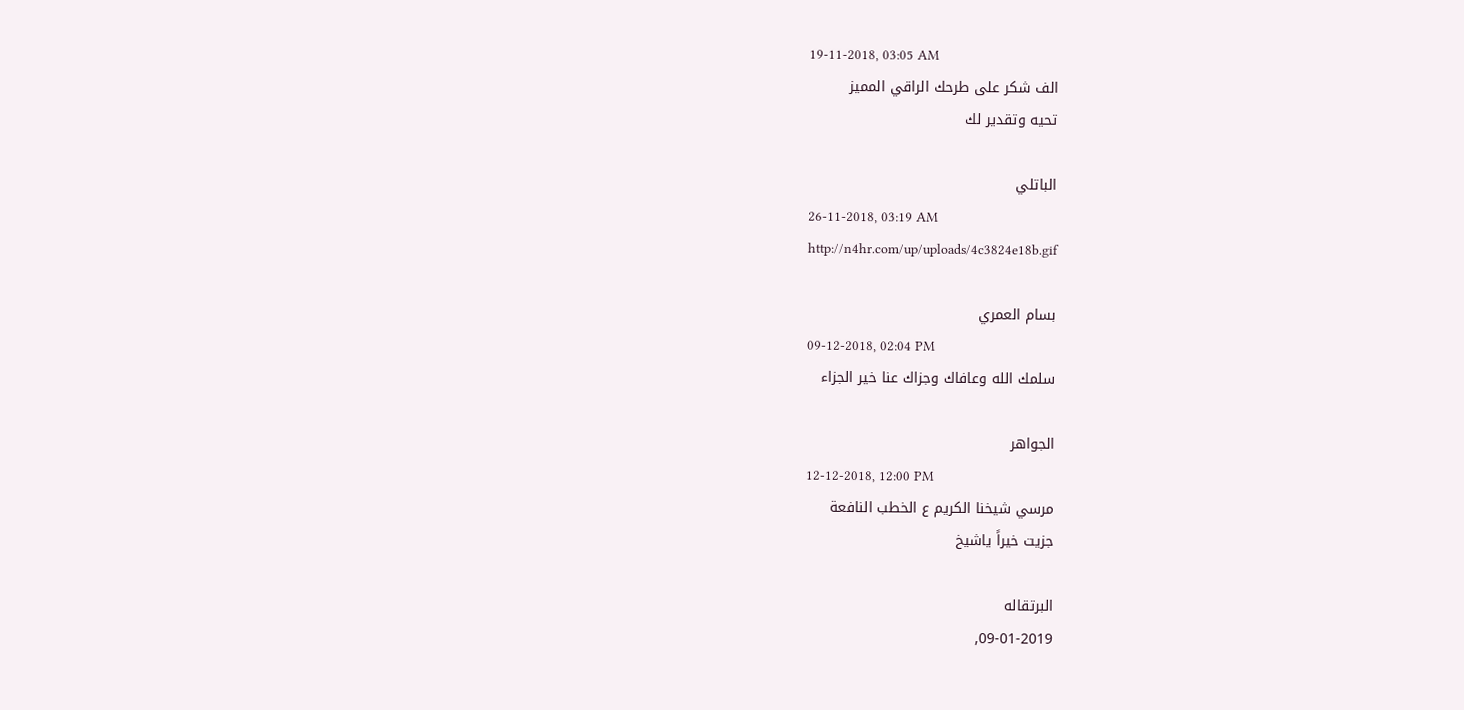19-11-2018, 03:05 AM
الف شكر على طرحك الراقي المميز
تحيه وتقدير لك

الباتلي
26-11-2018, 03:19 AM
http://n4hr.com/up/uploads/4c3824e18b.gif

بسام العمري
09-12-2018, 02:04 PM
سلمك الله وعافاك وجزاك عنا خير الجزاء

الجواهر
12-12-2018, 12:00 PM
مرسي شيخنا الكريم ع الخطب النافعة
جزيت خيراً ياشيخ

البرتقاله
09-01-2019,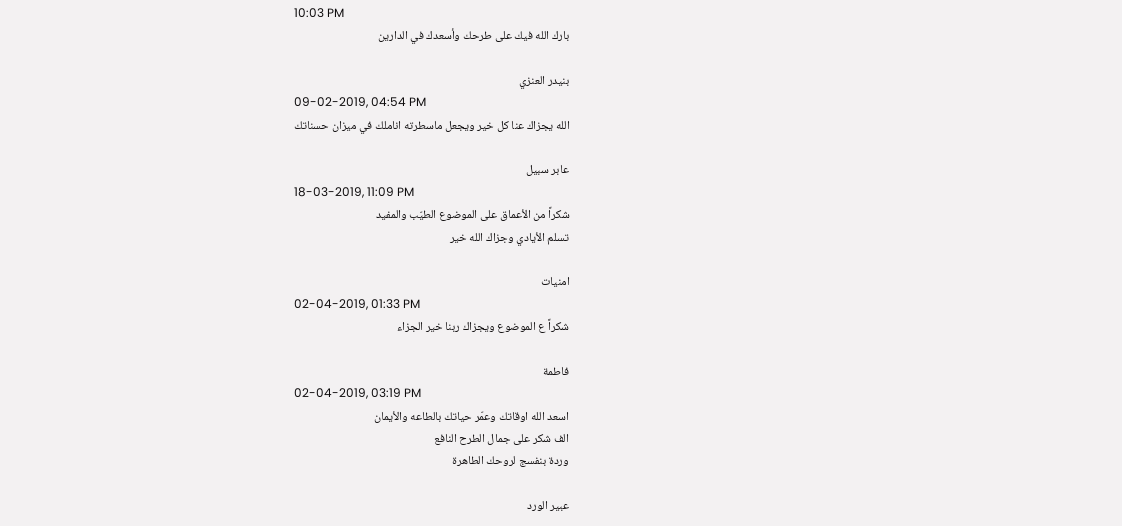10:03 PM
بارك الله فيك على طرحك وأسعدك في الدارين

بنيدر العنزي
09-02-2019, 04:54 PM
الله يجزاك عنا كل خير ويجعل ماسطرته اناملك في ميزان حسناتك

عابر سبيل
18-03-2019, 11:09 PM
شكراً من الأعماق على الموضوع الطيّب والمفيد
تسلم الأيادي وجزاك الله خير

امنيات
02-04-2019, 01:33 PM
شكراً ع الموضوع ويجزاك ربنا خير الجزاء

فاطمة
02-04-2019, 03:19 PM
اسعد الله اوقاتك وعمّر حياتك بالطاعه والأيمان
الف شكر على جمال الطرح النافع
وردة بنفسج لروحك الطاهرة

عبير الورد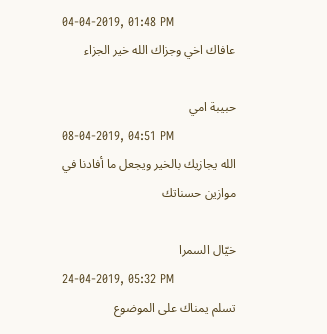04-04-2019, 01:48 PM
عافاك اخي وجزاك الله خير الجزاء

حبيبة امي
08-04-2019, 04:51 PM
الله يجازيك بالخير ويجعل ما أفادنا في موازين حسناتك

خيّال السمرا
24-04-2019, 05:32 PM
تسلم يمناك على الموضوع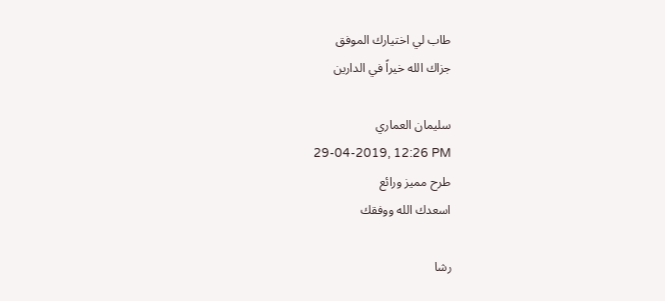طاب لي اختيارك الموفق
جزاك الله خيراً في الدارين

سليمان العماري
29-04-2019, 12:26 PM
طرح مميز ورائع
اسعدك الله ووفقك

رشا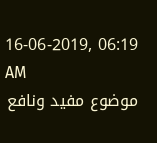16-06-2019, 06:19 AM
موضوع مفيد ونافع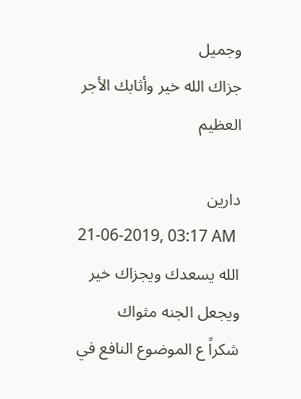وجميل
جزاك الله خير وأثابك الأجر العظيم

دارين
21-06-2019, 03:17 AM
الله يسعدك ويجزاك خير ويجعل الجنه مثواك
شكراً ع الموضوع النافع في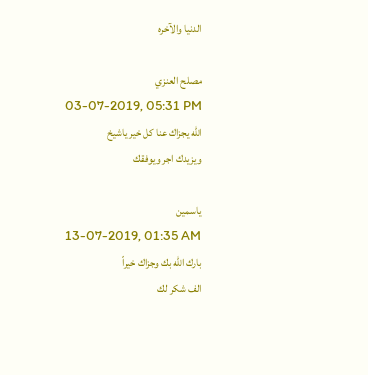الدنيا والآخره

مصلح العنزي
03-07-2019, 05:31 PM
الله يجزاك عنا كل خير ياشيخ
ويزيدك اجر ويوفقك

ياسمين
13-07-2019, 01:35 AM
بارك الله بك وجزاك خيراّ
الف شكر لك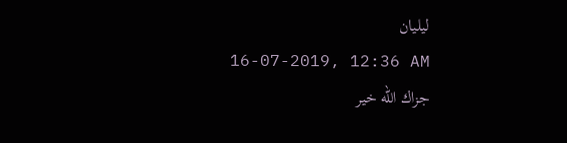ليليان
16-07-2019, 12:36 AM
جزاك الله خير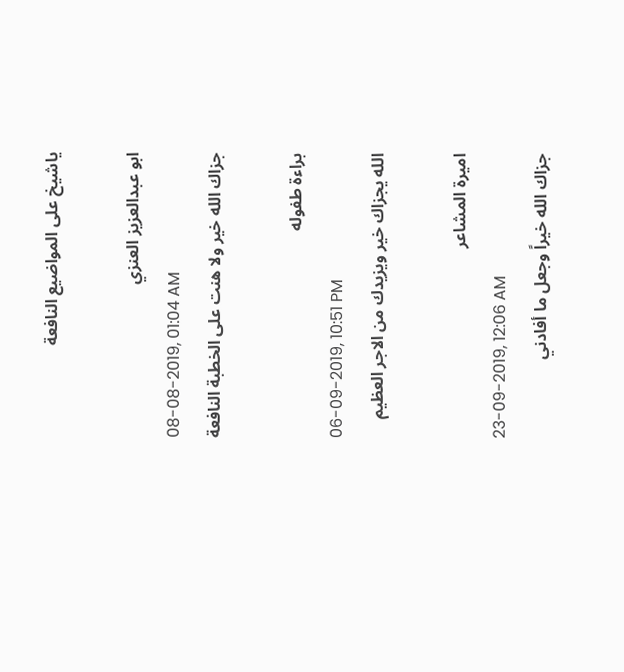ياشيخ على المواضيع النافعة

ابو عبدالعزيز العنزي
08-08-2019, 01:04 AM
جزاك الله خير ولا هنت على الخطبة النافعة

براءة طفوله
06-09-2019, 10:51 PM
الله يجزاك خير ويزيدك من الاجر العظيم

اميرة المشاعر
23-09-2019, 12:06 AM
جزاك الله خيراً وجعل ما أفادني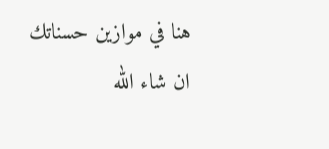هنا في موازين حسناتك ان شاء الله